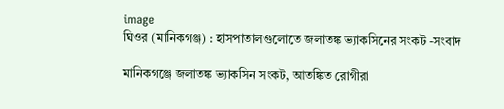image
ঘিওর (মানিকগঞ্জ) : হাসপাতালগুলোতে জলাতঙ্ক ভ্যাকসিনের সংকট -সংবাদ

মানিকগঞ্জে জলাতঙ্ক ভ্যাকসিন সংকট, আতঙ্কিত রোগীরা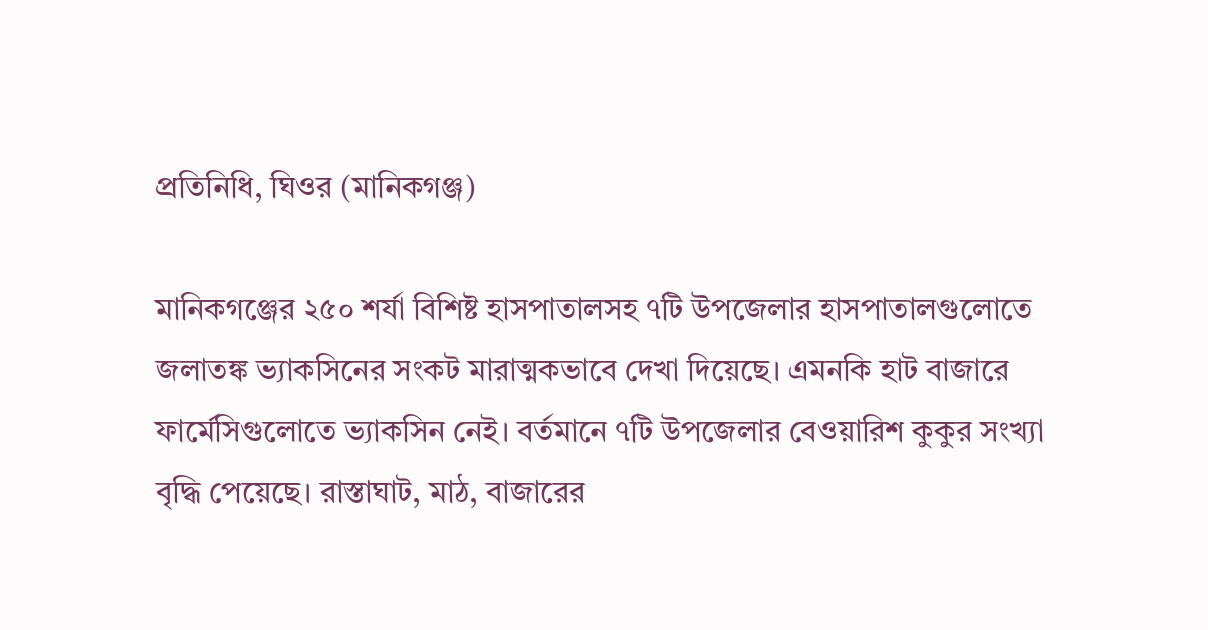প্রতিনিধি, ঘিওর (মানিকগঞ্জ)

মানিকগঞ্জের ২৫০ শর্যা বিশিষ্ট হাসপাতালসহ ৭টি উপজেলার হাসপাতালগুলোতে জলাতঙ্ক ভ্যাকসিনের সংকট মারাত্মকভাবে দেখা দিয়েছে। এমনকি হাট বাজারে ফার্মেসিগুলোতে ভ্যাকসিন নেই। বর্তমানে ৭টি উপজেলার বেওয়ারিশ কুকুর সংখ্যা বৃদ্ধি পেয়েছে। রাস্তাঘাট, মাঠ, বাজারের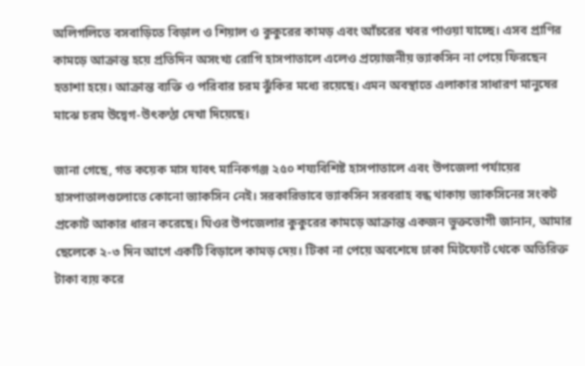অলিগলিতে বসবাড়িতে বিড়াল ও শিয়াল ও কুকুরের কামড় এবং আঁচরের খবর পাওয়া যাচ্ছে। এসব প্রাণির কামড়ে আক্রান্ত হয়ে প্রতিদিন অসংখ্য রোগি হাসপাতালে এলেও প্রয়োজনীয় ভ্যাকসিন না পেয়ে ফিরছেন হতাশা হয়ে। আক্রান্ত ব্যক্তি ও পরিবার চরম ঝুঁকির মধ্যে রয়েছে। এমন অবস্থাতে এলাকার সাধারণ মানুষের মাঝে চরম উদ্বেগ-উৎকণ্ঠা দেখা দিয়েছে।

জানা গেছে, গত কয়েক মাস যাবৎ মানিকগঞ্জ ২৫০ শয্যবিশিষ্ট হাসপাতালে এবং উপজেলা পর্যায়ের হাসপাতালগুলোতে কোনো ভ্যাকসিন নেই। সরকারিভাবে ভ্যাকসিন সরবরাহ বন্ধ থাকায় ভ্যাকসিনের সংকট প্রকোট আকার ধারন করেছে। ঘিওর উপজেলার কুকুরের কামড়ে আক্রান্ত একজন ভুক্তভোগী জানান, আমার ছেলেকে ২-৩ দিন আগে একটি বিড়ালে কামড় দেয়। টিকা না পেয়ে অবশেষে ঢাকা মিটফোর্ট থেকে অতিরিক্ত টাকা ব্যয় করে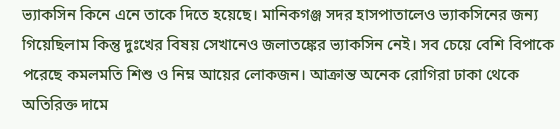ভ্যাকসিন কিনে এনে তাকে দিতে হয়েছে। মানিকগঞ্জ সদর হাসপাতালেও ভ্যাকসিনের জন্য গিয়েছিলাম কিন্তু দুঃখের বিষয় সেখানেও জলাতঙ্কের ভ্যাকসিন নেই। সব চেয়ে বেশি বিপাকে পরেছে কমলমতি শিশু ও নিম্ন আয়ের লোকজন। আক্রান্ত অনেক রোগিরা ঢাকা থেকে অতিরিক্ত দামে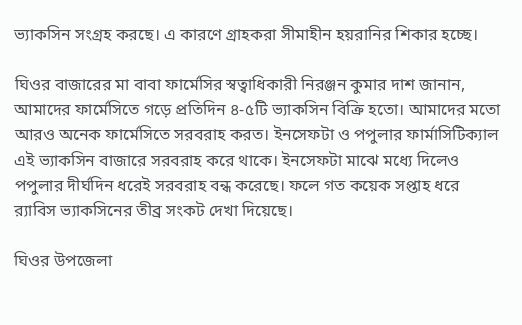ভ্যাকসিন সংগ্রহ করছে। এ কারণে গ্রাহকরা সীমাহীন হয়রানির শিকার হচ্ছে।

ঘিওর বাজারের মা বাবা ফার্মেসির স্বত্বাধিকারী নিরঞ্জন কুমার দাশ জানান, আমাদের ফার্মেসিতে গড়ে প্রতিদিন ৪-৫টি ভ্যাকসিন বিক্রি হতো। আমাদের মতো আরও অনেক ফার্মেসিতে সরবরাহ করত। ইনসেফটা ও পপুলার ফার্মাসিটিক্যাল এই ভ্যাকসিন বাজারে সরবরাহ করে থাকে। ইনসেফটা মাঝে মধ্যে দিলেও পপুলার দীর্ঘদিন ধরেই সরবরাহ বন্ধ করেছে। ফলে গত কয়েক সপ্তাহ ধরে র‌্যাবিস ভ্যাকসিনের তীব্র সংকট দেখা দিয়েছে।

ঘিওর উপজেলা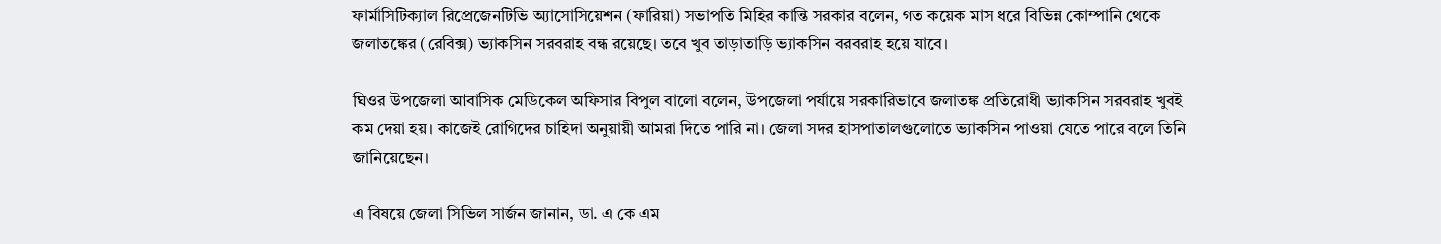ফার্মাসিটিক্যাল রিপ্রেজেনটিভি অ্যাসোসিয়েশন (ফারিয়া) সভাপতি মিহির কান্তি সরকার বলেন, গত কয়েক মাস ধরে বিভিন্ন কোম্পানি থেকে জলাতঙ্কের (রেবিক্স) ভ্যাকসিন সরবরাহ বন্ধ রয়েছে। তবে খুব তাড়াতাড়ি ভ্যাকসিন বরবরাহ হয়ে যাবে।

ঘিওর উপজেলা আবাসিক মেডিকেল অফিসার বিপুল বালো বলেন, উপজেলা পর্যায়ে সরকারিভাবে জলাতঙ্ক প্রতিরোধী ভ্যাকসিন সরবরাহ খুবই কম দেয়া হয়। কাজেই রোগিদের চাহিদা অনুয়ায়ী আমরা দিতে পারি না। জেলা সদর হাসপাতালগুলোতে ভ্যাকসিন পাওয়া যেতে পারে বলে তিনি জানিয়েছেন।

এ বিষয়ে জেলা সিভিল সার্জন জানান, ডা. এ কে এম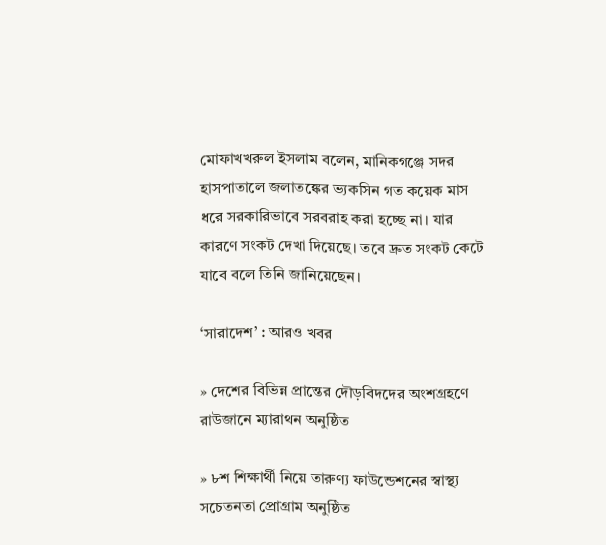মোফাখখরুল ইসলাম বলেন, মানিকগঞ্জে সদর হাসপাতালে জলাতঙ্কের ভ্যকসিন গত কয়েক মাস ধরে সরকারিভাবে সরবরাহ করা হচ্ছে না। যার কারণে সংকট দেখা দিয়েছে। তবে দ্রুত সংকট কেটে যাবে বলে তিনি জানিয়েছেন।

‘সারাদেশ’ : আরও খবর

» দেশের বিভিন্ন প্রান্তের দৌড়বিদদের অংশগ্রহণে রাউজানে ম্যারাথন অনুষ্ঠিত

» ৮শ শিক্ষার্থী নিয়ে তারুণ্য ফাউন্ডেশনের স্বাস্থ্য সচেতনতা প্রোগ্রাম অনুষ্ঠিত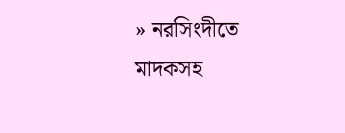» নরসিংদীতে মাদকসহ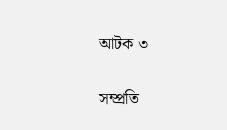আটক ৩

সম্প্রতি